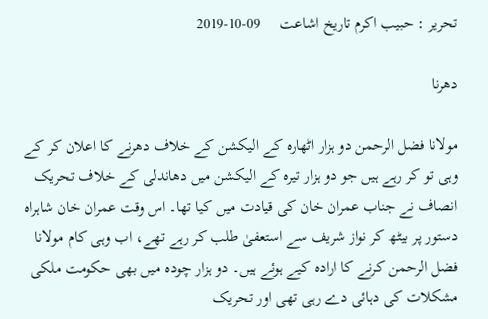تحریر : حبیب اکرم تاریخ اشاعت     09-10-2019

دھرنا

مولانا فضل الرحمن دو ہزار اٹھارہ کے الیکشن کے خلاف دھرنے کا اعلان کر کے وہی تو کر رہے ہیں جو دو ہزار تیرہ کے الیکشن میں دھاندلی کے خلاف تحریک انصاف نے جناب عمران خان کی قیادت میں کیا تھا۔ اس وقت عمران خان شاہراہ دستور پر بیٹھ کر نواز شریف سے استعفیٰ طلب کر رہے تھے، اب وہی کام مولانا فضل الرحمن کرنے کا ارادہ کیے ہوئے ہیں۔ دو ہزار چودہ میں بھی حکومت ملکی مشکلات کی دہائی دے رہی تھی اور تحریک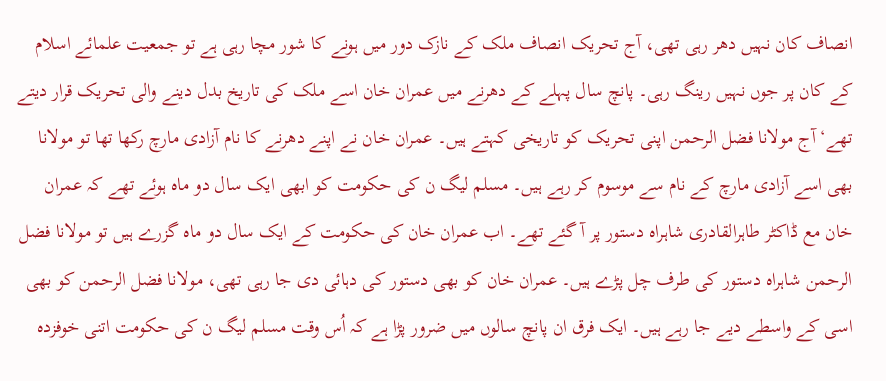انصاف کان نہیں دھر رہی تھی، آج تحریک انصاف ملک کے نازک دور میں ہونے کا شور مچا رہی ہے تو جمعیت علمائے اسلام کے کان پر جوں نہیں رینگ رہی۔ پانچ سال پہلے کے دھرنے میں عمران خان اسے ملک کی تاریخ بدل دینے والی تحریک قرار دیتے تھے‘ آج مولانا فضل الرحمن اپنی تحریک کو تاریخی کہتے ہیں۔ عمران خان نے اپنے دھرنے کا نام آزادی مارچ رکھا تھا تو مولانا بھی اسے آزادی مارچ کے نام سے موسوم کر رہے ہیں۔ مسلم لیگ ن کی حکومت کو ابھی ایک سال دو ماہ ہوئے تھے کہ عمران خان مع ڈاکٹر طاہرالقادری شاہراہ دستور پر آ گئے تھے۔ اب عمران خان کی حکومت کے ایک سال دو ماہ گزرے ہیں تو مولانا فضل الرحمن شاہراہ دستور کی طرف چل پڑے ہیں۔ عمران خان کو بھی دستور کی دہائی دی جا رہی تھی، مولانا فضل الرحمن کو بھی اسی کے واسطے دیے جا رہے ہیں۔ ایک فرق ان پانچ سالوں میں ضرور پڑا ہے کہ اُس وقت مسلم لیگ ن کی حکومت اتنی خوفزدہ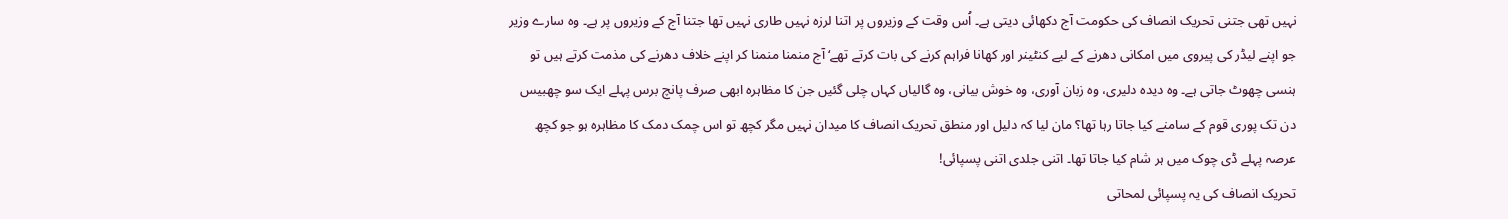نہیں تھی جتنی تحریک انصاف کی حکومت آج دکھائی دیتی ہے۔ اُس وقت کے وزیروں پر اتنا لرزہ نہیں طاری نہیں تھا جتنا آج کے وزیروں پر ہے۔ وہ سارے وزیر جو اپنے لیڈر کی پیروی میں امکانی دھرنے کے لیے کنٹینر اور کھانا فراہم کرنے کی بات کرتے تھے‘ آج منمنا منمنا کر اپنے خلاف دھرنے کی مذمت کرتے ہیں تو ہنسی چھوٹ جاتی ہے۔ وہ دیدہ دلیری، وہ زبان آوری، وہ خوش بیانی، وہ گالیاں کہاں چلی گئیں جن کا مظاہرہ ابھی صرف پانچ برس پہلے ایک سو چھبیس دن تک پوری قوم کے سامنے کیا جاتا رہا تھا؟ مان لیا کہ دلیل اور منطق تحریک انصاف کا میدان نہیں مگر کچھ تو اس چمک دمک کا مظاہرہ ہو جو کچھ عرصہ پہلے ڈی چوک میں ہر شام کیا جاتا تھا۔ اتنی جلدی اتنی پسپائی!
تحریک انصاف کی یہ پسپائی لمحاتی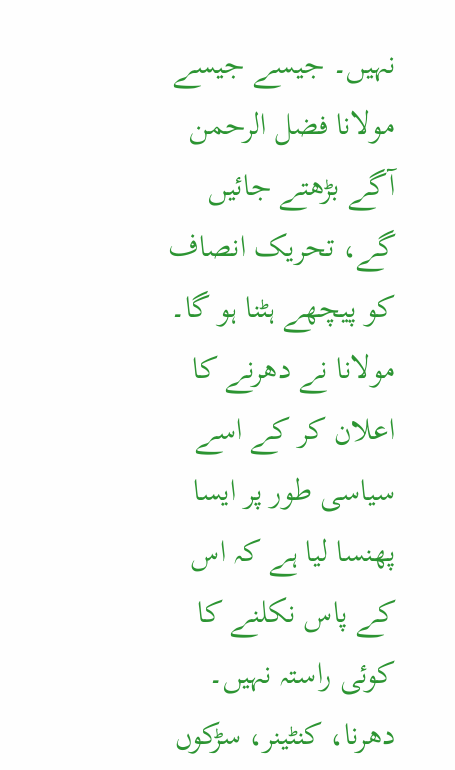نہیں۔ جیسے جیسے مولانا فضل الرحمن آگے بڑھتے جائیں گے، تحریک انصاف کو پیچھے ہٹنا ہو گا۔ مولانا نے دھرنے کا اعلان کر کے اسے سیاسی طور پر ایسا پھنسا لیا ہے کہ اس کے پاس نکلنے کا کوئی راستہ نہیں۔ دھرنا، کنٹینر، سڑکوں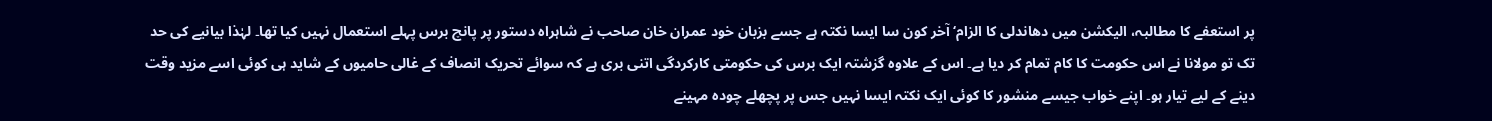پر استعفے کا مطالبہ، الیکشن میں دھاندلی کا الزام‘ آخر کون سا ایسا نکتہ ہے جسے بزبان خود عمران خان صاحب نے شاہراہ دستور پر پانچ برس پہلے استعمال نہیں کیا تھا۔ لہٰذا بیانیے کی حد تک تو مولانا نے اس حکومت کا کام تمام کر دیا ہے۔ اس کے علاوہ گزشتہ ایک برس کی حکومتی کارکردگی اتنی بری ہے کہ سوائے تحریک انصاف کے غالی حامیوں کے شاید ہی کوئی اسے مزید وقت دینے کے لیے تیار ہو۔ اپنے خواب جیسے منشور کا کوئی ایک نکتہ ایسا نہیں جس پر پچھلے چودہ مہینے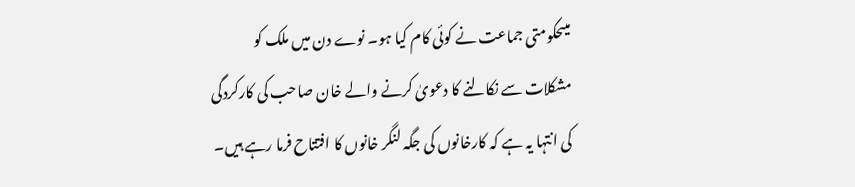میںحکومتی جماعت نے کوئی کام کیا ہو۔ نوے دن میں ملک کو مشکلات سے نکالنے کا دعویٰ کرنے والے خان صاحب کی کارکردگی کی انتہا یہ ہے کہ کارخانوں کی جگہ لنگر خانوں کا افتتاح فرما رہے ہیں۔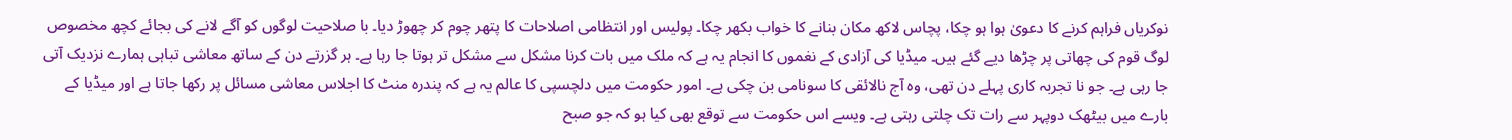نوکریاں فراہم کرنے کا دعویٰ ہوا ہو چکا، پچاس لاکھ مکان بنانے کا خواب بکھر چکا۔ پولیس اور انتظامی اصلاحات کا پتھر چوم کر چھوڑ دیا۔ با صلاحیت لوگوں کو آگے لانے کی بجائے کچھ مخصوص لوگ قوم کی چھاتی پر چڑھا دیے گئے ہیں۔ میڈیا کی آزادی کے نغموں کا انجام یہ ہے کہ ملک میں بات کرنا مشکل سے مشکل تر ہوتا جا رہا ہے۔ ہر گزرتے دن کے ساتھ معاشی تباہی ہمارے نزدیک آتی جا رہی ہے۔ جو نا تجربہ کاری پہلے دن تھی، وہ آج نالائقی کا سونامی بن چکی ہے۔ امور حکومت میں دلچسپی کا عالم یہ ہے کہ پندرہ منٹ کا اجلاس معاشی مسائل پر رکھا جاتا ہے اور میڈیا کے بارے میں بیٹھک دوپہر سے رات تک چلتی رہتی ہے۔ ویسے اس حکومت سے توقع بھی کیا ہو کہ جو صبح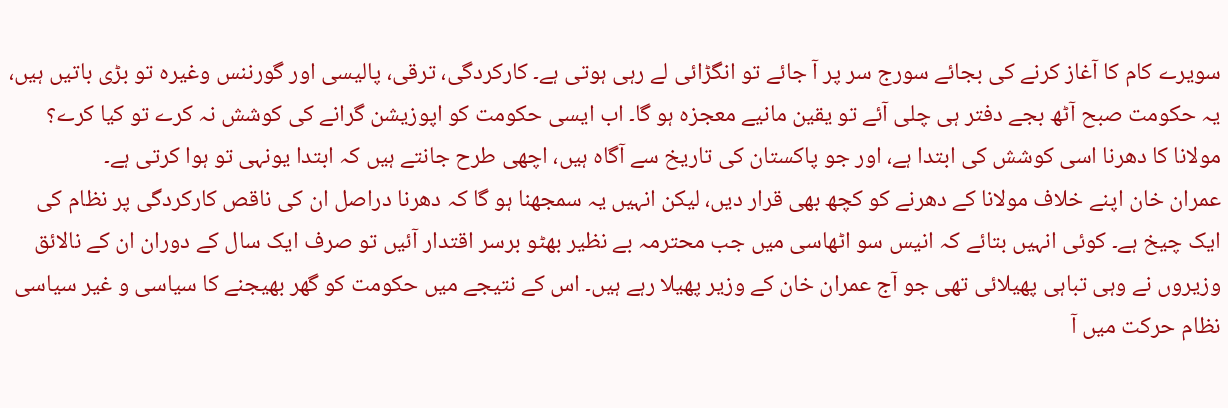سویرے کام کا آغاز کرنے کی بجائے سورج سر پر آ جائے تو انگڑائی لے رہی ہوتی ہے۔ کارکردگی، ترقی، پالیسی اور گورننس وغیرہ تو بڑی باتیں ہیں، یہ حکومت صبح آٹھ بجے دفتر ہی چلی آئے تو یقین مانیے معجزہ ہو گا۔ اب ایسی حکومت کو اپوزیشن گرانے کی کوشش نہ کرے تو کیا کرے؟ مولانا کا دھرنا اسی کوشش کی ابتدا ہے، اور جو پاکستان کی تاریخ سے آگاہ ہیں، اچھی طرح جانتے ہیں کہ ابتدا یونہی تو ہوا کرتی ہے۔
عمران خان اپنے خلاف مولانا کے دھرنے کو کچھ بھی قرار دیں، لیکن انہیں یہ سمجھنا ہو گا کہ دھرنا دراصل ان کی ناقص کارکردگی پر نظام کی ایک چیخ ہے۔ کوئی انہیں بتائے کہ انیس سو اٹھاسی میں جب محترمہ بے نظیر بھٹو برسر اقتدار آئیں تو صرف ایک سال کے دوران ان کے نالائق وزیروں نے وہی تباہی پھیلائی تھی جو آج عمران خان کے وزیر پھیلا رہے ہیں۔ اس کے نتیجے میں حکومت کو گھر بھیجنے کا سیاسی و غیر سیاسی نظام حرکت میں آ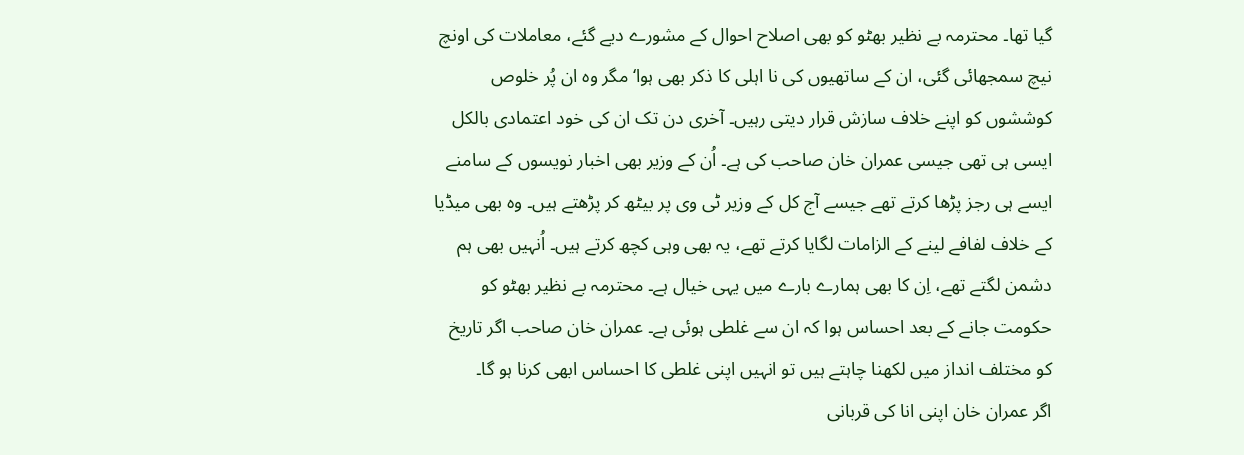گیا تھا۔ محترمہ بے نظیر بھٹو کو بھی اصلاح احوال کے مشورے دیے گئے، معاملات کی اونچ نیچ سمجھائی گئی، ان کے ساتھیوں کی نا اہلی کا ذکر بھی ہوا‘ مگر وہ ان پُر خلوص کوششوں کو اپنے خلاف سازش قرار دیتی رہیں۔ آخری دن تک ان کی خود اعتمادی بالکل ایسی ہی تھی جیسی عمران خان صاحب کی ہے۔ اُن کے وزیر بھی اخبار نویسوں کے سامنے ایسے ہی رجز پڑھا کرتے تھے جیسے آج کل کے وزیر ٹی وی پر بیٹھ کر پڑھتے ہیں۔ وہ بھی میڈیا کے خلاف لفافے لینے کے الزامات لگایا کرتے تھے، یہ بھی وہی کچھ کرتے ہیں۔ اُنہیں بھی ہم دشمن لگتے تھے، اِن کا بھی ہمارے بارے میں یہی خیال ہے۔ محترمہ بے نظیر بھٹو کو حکومت جانے کے بعد احساس ہوا کہ ان سے غلطی ہوئی ہے۔ عمران خان صاحب اگر تاریخ کو مختلف انداز میں لکھنا چاہتے ہیں تو انہیں اپنی غلطی کا احساس ابھی کرنا ہو گا۔
اگر عمران خان اپنی انا کی قربانی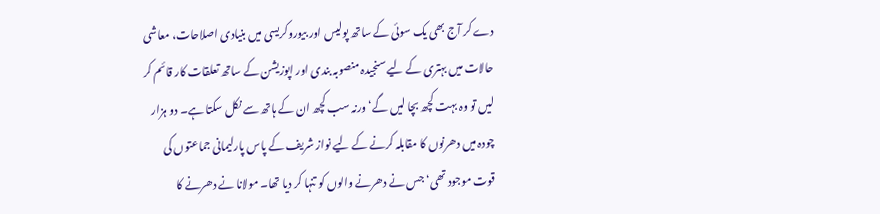دے کر آج بھی یک سوئی کے ساتھ پولیس اور بیوروکریسی میں بنیادی اصلاحات، معاشی حالات میں بہتری کے لیے سنجیدہ منصوبہ بندی اور اپوزیشن کے ساتھ تعلقات کار قائم کر لیں تو وہ بہت کچھ بچا لیں گے‘ ورنہ سب کچھ ان کے ہاتھ سے نکل سکتا ہے۔ دو ہزار چودہ میں دھرنوں کا مقابلہ کرنے کے لیے نواز شریف کے پاس پارلیمانی جماعتوں کی قوت موجود تھی‘ جس نے دھرنے والوں کو تنہا کر دیا تھا۔ مولانا نے دھرنے کا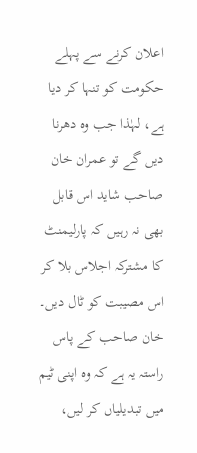اعلان کرنے سے پہلے حکومت کو تنہا کر دیا ہے، لہٰذا جب وہ دھرنا دیں گے تو عمران خان صاحب شاید اس قابل بھی نہ رہیں کہ پارلیمنٹ کا مشترکہ اجلاس بلا کر اس مصیبت کو ٹال دیں۔ خان صاحب کے پاس راستہ یہ ہے کہ وہ اپنی ٹیم میں تبدیلیاں کر لیں،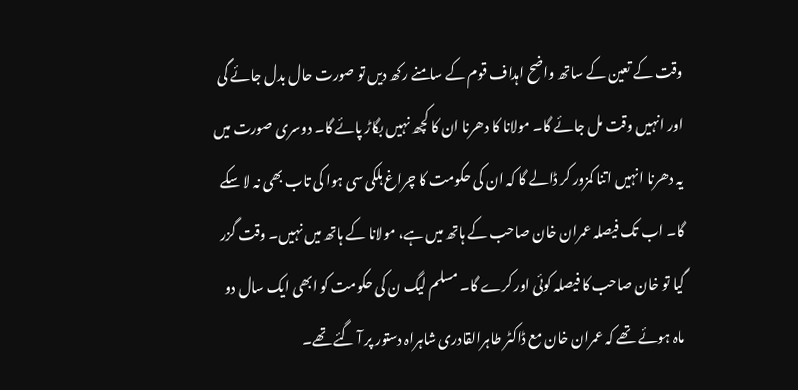وقت کے تعین کے ساتھ واضح اہداف قوم کے سامنے رکھ دیں تو صورت حال بدل جائے گی اور انہیں وقت مل جائے گا۔ مولانا کا دھرنا ان کا کچھ نہیں بگاڑ پائے گا۔ دوسری صورت میں یہ دھرنا انہیں اتنا کمزور کر ڈالے گا کہ ان کی حکومت کا چراغ ہلکی سی ہوا کی تاب بھی نہ لا سکے گا۔ اب تک فیصلہ عمران خان صاحب کے ہاتھ میں ہے، مولانا کے ہاتھ میں نہیں۔ وقت گزر گیا تو خان صاحب کا فیصلہ کوئی اور کرے گا۔ مسلم لیگ ن کی حکومت کو ابھی ایک سال دو ماہ ہوئے تھے کہ عمران خان مع ڈاکٹر طاہرالقادری شاہراہ دستور پر آ گئے تھے۔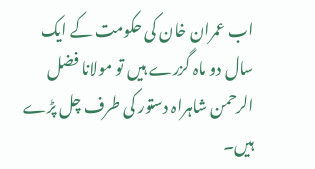اب عمران خان کی حکومت کے ایک سال دو ماہ گزرے ہیں تو مولانا فضل الرحمن شاہراہ دستور کی طرف چل پڑے ہیں۔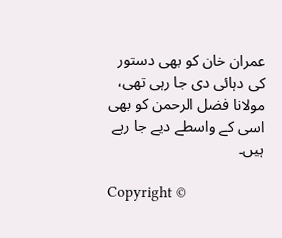عمران خان کو بھی دستور کی دہائی دی جا رہی تھی، مولانا فضل الرحمن کو بھی اسی کے واسطے دیے جا رہے ہیں۔

Copyright ©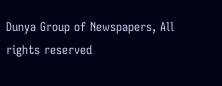Dunya Group of Newspapers, All rights reserved